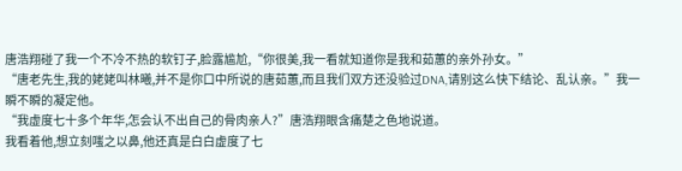唐浩翔碰了我一个不冷不热的软钉子,脸露尴尬,“你很美,我一看就知道你是我和茹蕙的亲外孙女。”
“唐老先生,我的姥姥叫林曦,并不是你口中所说的唐茹蕙,而且我们双方还没验过DNA,请别这么快下结论、乱认亲。”我一瞬不瞬的凝定他。
“我虚度七十多个年华,怎会认不出自己的骨肉亲人?”唐浩翔眼含痛楚之色地说道。
我看着他,想立刻嗤之以鼻,他还真是白白虚度了七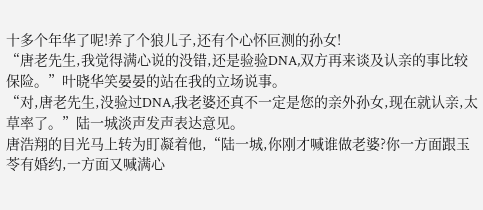十多个年华了呢!养了个狼儿子,还有个心怀叵测的孙女!
“唐老先生,我觉得满心说的没错,还是验验DNA,双方再来谈及认亲的事比较保险。”叶晓华笑晏晏的站在我的立场说事。
“对,唐老先生,没验过DNA,我老婆还真不一定是您的亲外孙女,现在就认亲,太草率了。”陆一城淡声发声表达意见。
唐浩翔的目光马上转为盯凝着他,“陆一城,你刚才喊谁做老婆?你一方面跟玉苓有婚约,一方面又喊满心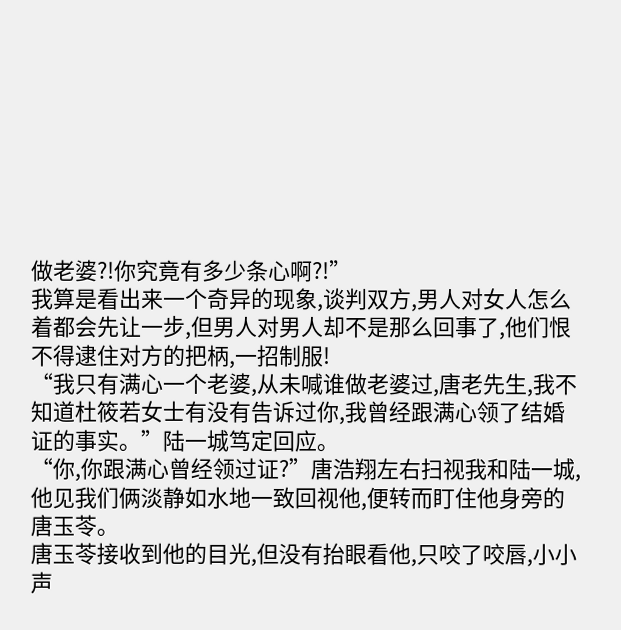做老婆?!你究竟有多少条心啊?!”
我算是看出来一个奇异的现象,谈判双方,男人对女人怎么着都会先让一步,但男人对男人却不是那么回事了,他们恨不得逮住对方的把柄,一招制服!
“我只有满心一个老婆,从未喊谁做老婆过,唐老先生,我不知道杜筱若女士有没有告诉过你,我曾经跟满心领了结婚证的事实。”陆一城笃定回应。
“你,你跟满心曾经领过证?”唐浩翔左右扫视我和陆一城,他见我们俩淡静如水地一致回视他,便转而盯住他身旁的唐玉苓。
唐玉苓接收到他的目光,但没有抬眼看他,只咬了咬唇,小小声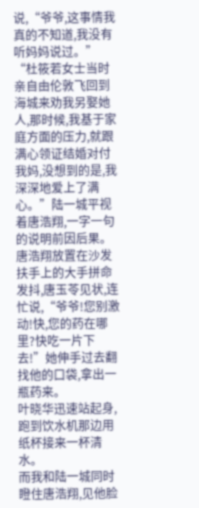说,“爷爷,这事情我真的不知道,我没有听妈妈说过。”
“杜筱若女士当时亲自由伦敦飞回到海城来劝我另娶她人,那时候,我基于家庭方面的压力,就跟满心领证结婚对付我妈,没想到的是,我深深地爱上了满心。”陆一城平视着唐浩翔,一字一句的说明前因后果。
唐浩翔放置在沙发扶手上的大手拼命发抖,唐玉苓见状,连忙说,“爷爷!您别激动!快,您的药在哪里?快吃一片下去!”她伸手过去翻找他的口袋,拿出一瓶药来。
叶晓华迅速站起身,跑到饮水机那边用纸杯接来一杯清水。
而我和陆一城同时瞪住唐浩翔,见他脸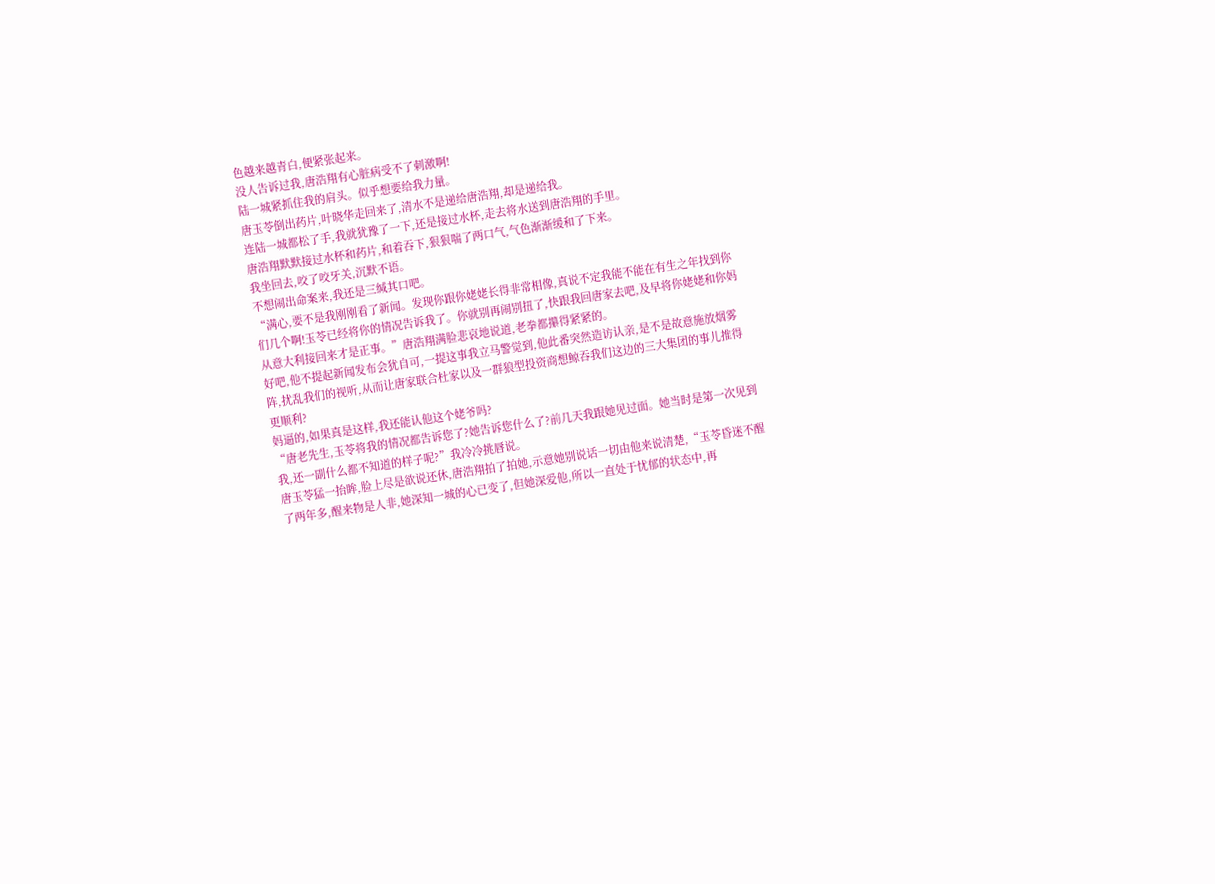色越来越青白,便紧张起来。
没人告诉过我,唐浩翔有心脏病受不了刺激啊!
陆一城紧抓住我的肩头。似乎想要给我力量。
唐玉苓倒出药片,叶晓华走回来了,清水不是递给唐浩翔,却是递给我。
连陆一城都松了手,我就犹豫了一下,还是接过水杯,走去将水送到唐浩翔的手里。
唐浩翔默默接过水杯和药片,和着吞下,狠狠喘了两口气,气色渐渐缓和了下来。
我坐回去,咬了咬牙关,沉默不语。
不想闹出命案来,我还是三缄其口吧。
“满心,要不是我刚刚看了新闻。发现你跟你姥姥长得非常相像,真说不定我能不能在有生之年找到你们几个啊!玉苓已经将你的情况告诉我了。你就别再闹别扭了,快跟我回唐家去吧,及早将你姥姥和你妈从意大利接回来才是正事。”唐浩翔满脸悲哀地说道,老拳都攥得紧紧的。
好吧,他不提起新闻发布会犹自可,一提这事我立马警觉到,他此番突然造访认亲,是不是故意施放烟雾阵,扰乱我们的视听,从而让唐家联合杜家以及一群狼型投资商想鲸吞我们这边的三大集团的事儿推得更顺利?
妈逼的,如果真是这样,我还能认他这个姥爷吗?
“唐老先生,玉苓将我的情况都告诉您了?她告诉您什么了?前几天我跟她见过面。她当时是第一次见到我,还一副什么都不知道的样子呢?”我冷冷挑唇说。
唐玉苓猛一抬眸,脸上尽是欲说还休,唐浩翔拍了拍她,示意她别说话一切由他来说清楚,“玉苓昏迷不醒了两年多,醒来物是人非,她深知一城的心已变了,但她深爱他,所以一直处于忧郁的状态中,再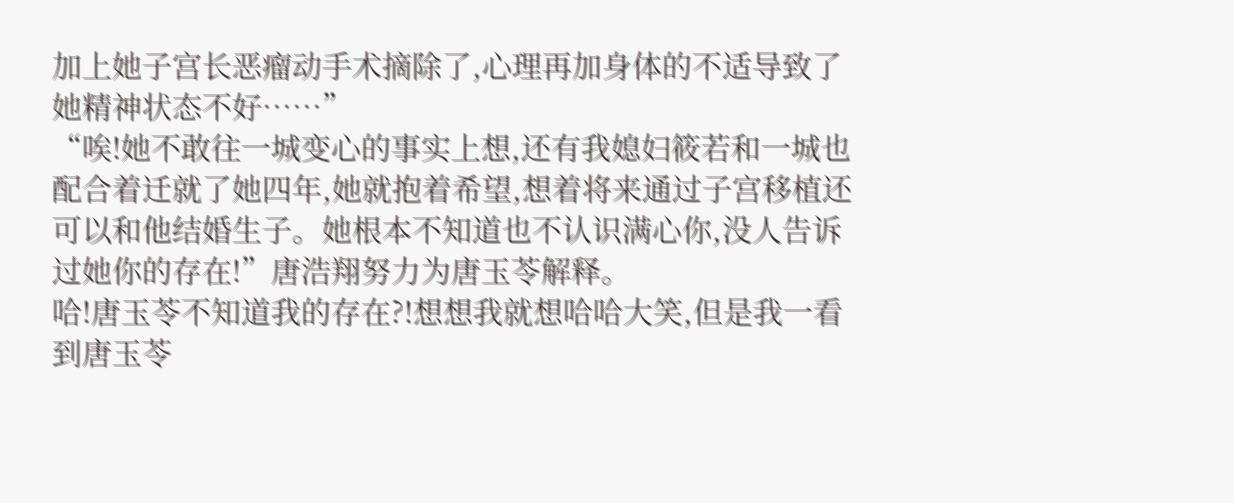加上她子宫长恶瘤动手术摘除了,心理再加身体的不适导致了她精神状态不好……”
“唉!她不敢往一城变心的事实上想,还有我媳妇筱若和一城也配合着迁就了她四年,她就抱着希望,想着将来通过子宫移植还可以和他结婚生子。她根本不知道也不认识满心你,没人告诉过她你的存在!”唐浩翔努力为唐玉苓解释。
哈!唐玉苓不知道我的存在?!想想我就想哈哈大笑,但是我一看到唐玉苓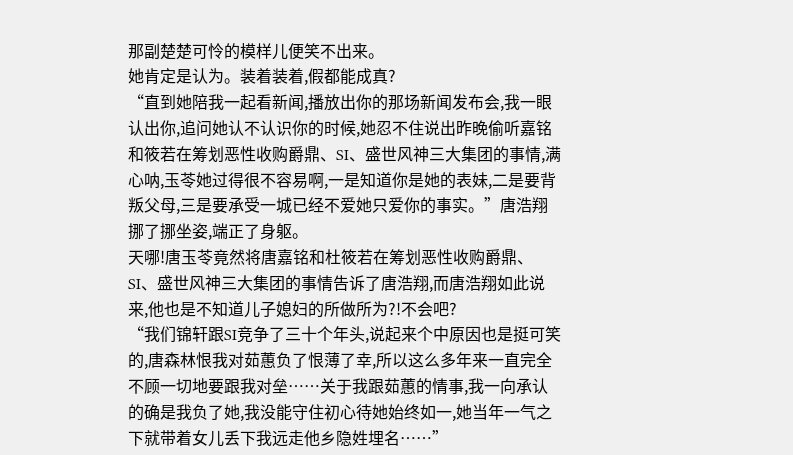那副楚楚可怜的模样儿便笑不出来。
她肯定是认为。装着装着,假都能成真?
“直到她陪我一起看新闻,播放出你的那场新闻发布会,我一眼认出你,追问她认不认识你的时候,她忍不住说出昨晚偷听嘉铭和筱若在筹划恶性收购爵鼎、SI、盛世风神三大集团的事情,满心呐,玉苓她过得很不容易啊,一是知道你是她的表妹,二是要背叛父母,三是要承受一城已经不爱她只爱你的事实。”唐浩翔挪了挪坐姿,端正了身躯。
天哪!唐玉苓竟然将唐嘉铭和杜筱若在筹划恶性收购爵鼎、SI、盛世风神三大集团的事情告诉了唐浩翔,而唐浩翔如此说来,他也是不知道儿子媳妇的所做所为?!不会吧?
“我们锦轩跟SI竞争了三十个年头,说起来个中原因也是挺可笑的,唐森林恨我对茹蕙负了恨薄了幸,所以这么多年来一直完全不顾一切地要跟我对垒……关于我跟茹蕙的情事,我一向承认的确是我负了她,我没能守住初心待她始终如一,她当年一气之下就带着女儿丢下我远走他乡隐姓埋名……”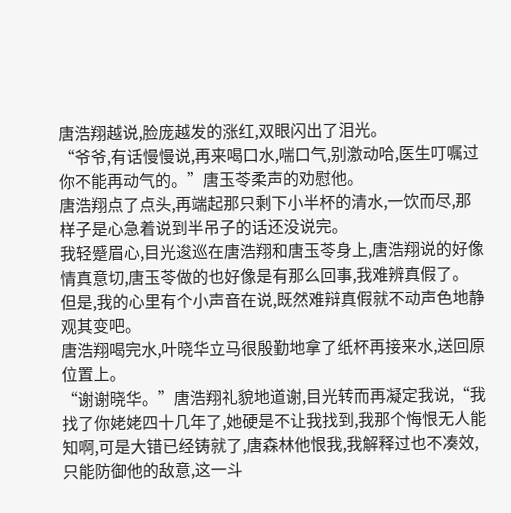唐浩翔越说,脸庞越发的涨红,双眼闪出了泪光。
“爷爷,有话慢慢说,再来喝口水,喘口气,别激动哈,医生叮嘱过你不能再动气的。”唐玉苓柔声的劝慰他。
唐浩翔点了点头,再端起那只剩下小半杯的清水,一饮而尽,那样子是心急着说到半吊子的话还没说完。
我轻蹙眉心,目光逡巡在唐浩翔和唐玉苓身上,唐浩翔说的好像情真意切,唐玉苓做的也好像是有那么回事,我难辨真假了。
但是,我的心里有个小声音在说,既然难辩真假就不动声色地静观其变吧。
唐浩翔喝完水,叶晓华立马很殷勤地拿了纸杯再接来水,送回原位置上。
“谢谢晓华。”唐浩翔礼貌地道谢,目光转而再凝定我说,“我找了你姥姥四十几年了,她硬是不让我找到,我那个悔恨无人能知啊,可是大错已经铸就了,唐森林他恨我,我解释过也不凑效,只能防御他的敌意,这一斗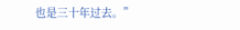也是三十年过去。”